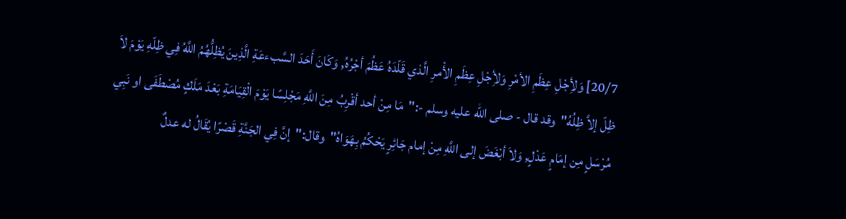20/7] وَلأِجْلِ عِظَمِ الأمْرِ وَلأِجْلِ عِظَمِ الأْمرِ الَّذي قَلّدَهُ عَظُمَ أجْرُهُ, وَكَانَ أَحَدَ السَّبءعَةِ الَّذِينَ يُظِلُّهُمُ اللَّهُ فِي ظِلّهِ يَوْمَ لاَ ظِلّ إلاَّ ظِلُهُ"وقد قال - صلى الله عليه وسلم -:"مَا مِنْ أحد أقْرِبُ مِنَ اللَّهِ مَجْلِسًا يَوْمَ الْقِيَامَةِ بَعْدَ مَلَكٍ مُصْطَفَى او نَبِي مُرْسَلٍ مِن إمَامٍ عَدْلٍ, وَلاَ أبْغَضَ إلى اللَّهِ مِنْ إمام جَائِرٍ يَحْكُمُ بِهَوَاهُ"وقال:"إنَّ فِي الجَنَّةِ قَصْرًا يُقَالُ له عدلٌ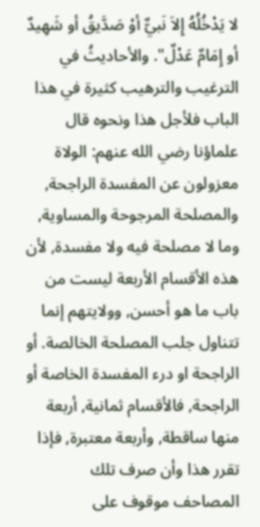لا يَدْخُلُهُ إِلاَ نَبيٌّ أوْ صَدَّيقُ أو شَهِيدٌ أو إِمَامٌ عَدْلٌ". والأحاديثُ في الترغيب والترهيب كثيرة في هذا الباب فلأجل هذا ونحوه قال علماؤنا رضي الله عنهم: الولاة معزولون عن المفسدة الراجحة, والمصلحة المرجوحة والمساوية, وما لا مصلحة فيه ولا مفسدة, لأن هذه الأقسام الأربعة ليست من باب ما هو أحسن, وولايتهم إنما تتناول جلب المصلحة الخالصة. أو الراجحة او درء المفسدة الخاصة أو الراجحة, فالأقسام ثمانية, أربعة منها ساقطة, وأربعة معتبرة, فإذا تقرر هذا وأن صرف تلك المصاحف موقوف على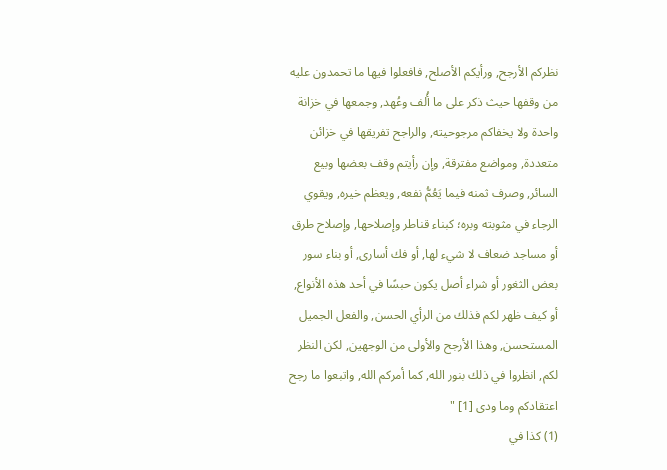نظركم الأرجح, ورأيكم الأصلح, فافعلوا فيها ما تحمدون عليه من وقفها حيث ذكر على ما أُلف وعُهد, وجمعها في خزانة واحدة ولا يخفاكم مرجوحيته, والراجح تفريقها في خزائن متعددة, ومواضع مفترقة, وإن رأيتم وقف بعضها وبيع السائر, وصرف ثمنه فيما يَعُمُّ نفعه, ويعظم خيره, ويقوي الرجاء في مثوبته وبره؛ كبناء قناطر وإصلاحها, وإصلاح طرق أو مساجد ضعاف لا شيء لها, أو فك أسارى, أو بناء سور بعض الثغور أو شراء أصل يكون حبسًا في أحد هذه الأنواع, أو كيف ظهر لكم فذلك من الرأي الحسن, والفعل الجميل المستحسن, وهذا الأرجح والأولى من الوجهين, لكن النظر لكم, انظروا في ذلك بنور الله, كما أمركم الله, واتبعوا ما رجح اعتقادكم وما ودى [1] "
(1) كذا في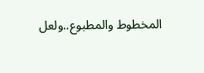المخطوط والمطبوع..ولعل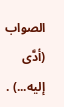الصواب (أدَّى إليه...) .